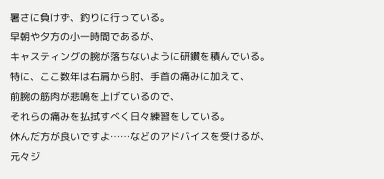暑さに負けず、釣りに行っている。
早朝や夕方の小一時間であるが、
キャスティングの腕が落ちないように研鑽を積んでいる。
特に、ここ数年は右肩から肘、手首の痛みに加えて、
前腕の筋肉が悲鳴を上げているので、
それらの痛みを払拭すべく日々練習をしている。
休んだ方が良いですよ……などのアドバイスを受けるが、
元々ジ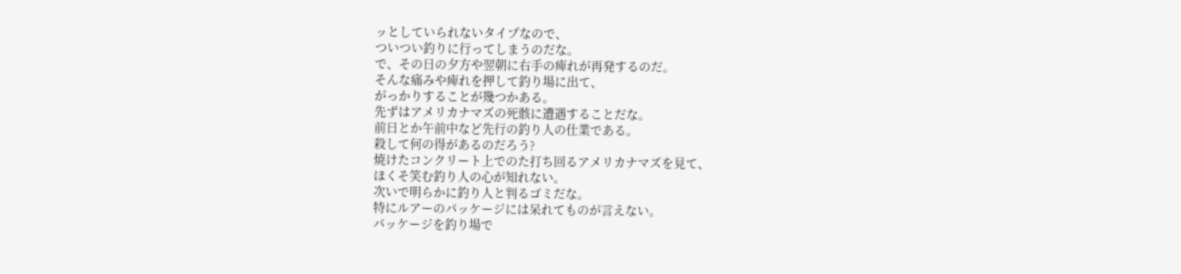ッとしていられないタイプなので、
ついつい釣りに行ってしまうのだな。
で、その日の夕方や翌朝に右手の痺れが再発するのだ。
そんな痛みや痺れを押して釣り場に出て、
がっかりすることが幾つかある。
先ずはアメリカナマズの死骸に遭遇することだな。
前日とか午前中など先行の釣り人の仕業である。
殺して何の得があるのだろう?
焼けたコンクリート上でのた打ち回るアメリカナマズを見て、
ほくそ笑む釣り人の心が知れない。
次いで明らかに釣り人と判るゴミだな。
特にルアーのパッケージには呆れてものが言えない。
パッケージを釣り場で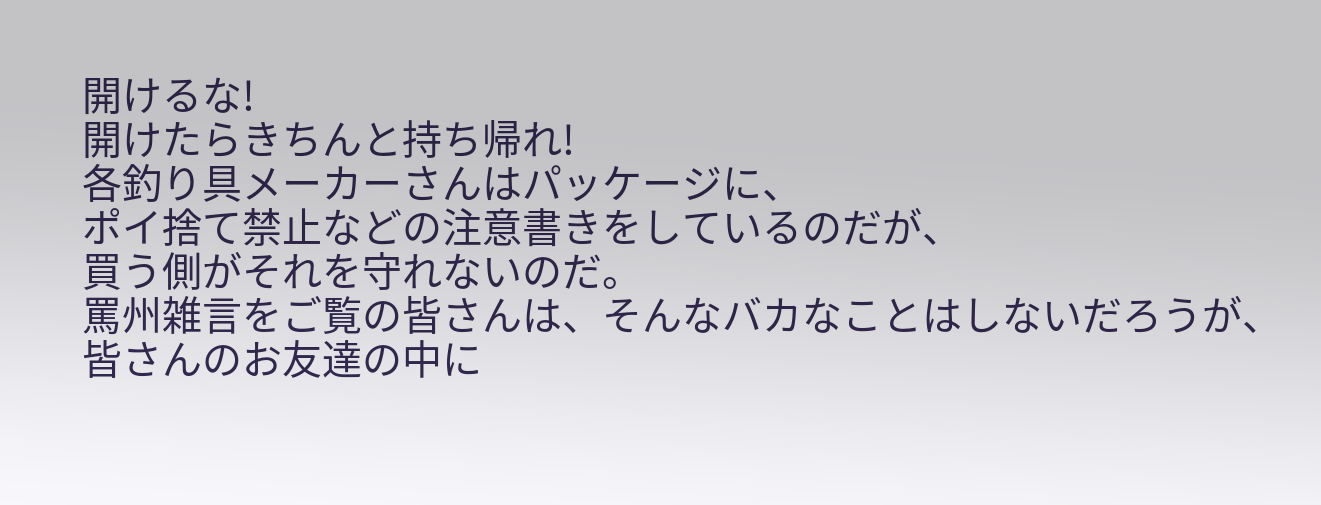開けるな!
開けたらきちんと持ち帰れ!
各釣り具メーカーさんはパッケージに、
ポイ捨て禁止などの注意書きをしているのだが、
買う側がそれを守れないのだ。
罵州雑言をご覧の皆さんは、そんなバカなことはしないだろうが、
皆さんのお友達の中に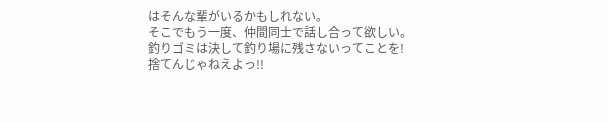はそんな輩がいるかもしれない。
そこでもう一度、仲間同士で話し合って欲しい。
釣りゴミは決して釣り場に残さないってことを!
捨てんじゃねえよっ!!